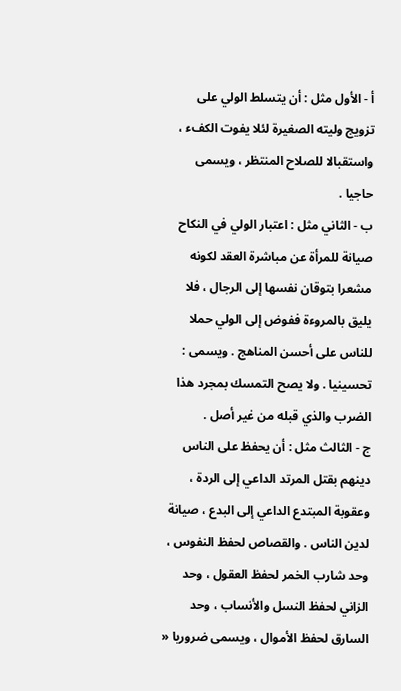أ - الأول مثل : أن يتسلط الولي على تزويج وليته الصغيرة لئلا يفوت الكفء ، واستقبالا للصلاح المنتظر ، ويسمى حاجيا .
ب - الثاني مثل : اعتبار الولي في النكاح صيانة للمرأة عن مباشرة العقد لكونه مشعرا بتوقان نفسها إلى الرجال ، فلا يليق بالمروءة ففوض إلى الولي حملا للناس على أحسن المناهج . ويسمى : تحسينيا . ولا يصح التمسك بمجرد هذا الضرب والذي قبله من غير أصل .
ج - الثالث مثل : أن يحفظ على الناس دينهم بقتل المرتد الداعي إلى الردة ، وعقوبة المبتدع الداعي إلى البدع ، صيانة لدين الناس . والقصاص لحفظ النفوس ، وحد شارب الخمر لحفظ العقول ، وحد الزاني لحفظ النسل والأنساب ، وحد السارق لحفظ الأموال ، ويسمى ضروريا «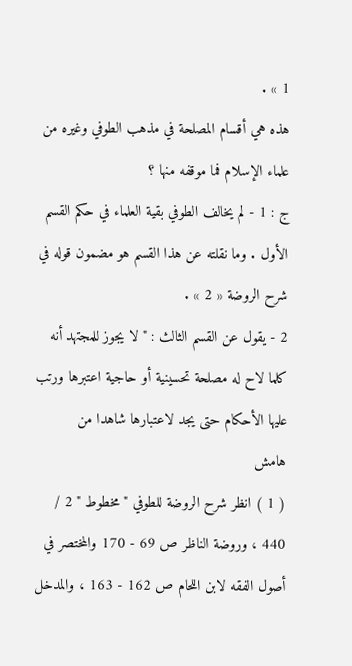1 » .
هذه هي أقسام المصلحة في مذهب الطوفي وغيره من علماء الإسلام فما موقفه منها ؟
ج : 1 - لم يخالف الطوفي بقية العلماء في حكم القسم الأول . وما نقلته عن هذا القسم هو مضمون قوله في شرح الروضة « 2 » .
2 - يقول عن القسم الثالث : " لا يجوز للمجتهد أنه كلما لاح له مصلحة تحسينية أو حاجية اعتبرها ورتب عليها الأحكام حتى يجد لاعتبارها شاهدا من
هامش
( 1 ) انظر شرح الروضة للطوفي " مخطوط " 2 / 440 ، وروضة الناظر ص 69 - 170 والمختصر في أصول الفقه لابن اللحام ص 162 - 163 ، والمدخل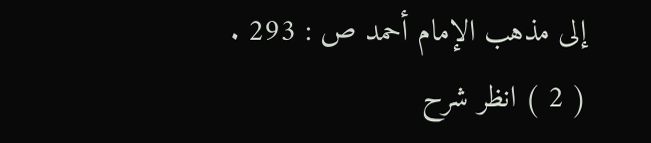إلى مذهب الإمام أحمد ص : 293 .
( 2 ) انظر شرح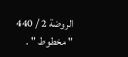الروضة 2 / 440 " مخطوط " .